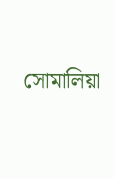সোমালিয়া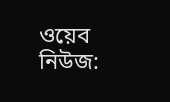ওয়েব নিউজ: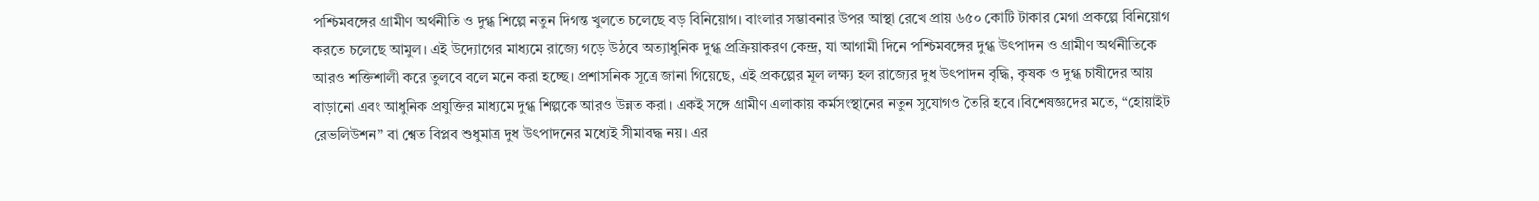পশ্চিমবঙ্গের গ্রামীণ অর্থনীতি ও দুগ্ধ শিল্পে নতুন দিগন্ত খুলতে চলেছে বড় বিনিয়োগ। বাংলার সম্ভাবনার উপর আস্থা রেখে প্রায় ৬৫০ কোটি টাকার মেগা প্রকল্পে বিনিয়োগ করতে চলেছে আমুল। এই উদ্যোগের মাধ্যমে রাজ্যে গড়ে উঠবে অত্যাধুনিক দুগ্ধ প্রক্রিয়াকরণ কেন্দ্র, যা আগামী দিনে পশ্চিমবঙ্গের দুগ্ধ উৎপাদন ও গ্রামীণ অর্থনীতিকে আরও শক্তিশালী করে তুলবে বলে মনে করা হচ্ছে। প্রশাসনিক সূত্রে জানা গিয়েছে, এই প্রকল্পের মূল লক্ষ্য হল রাজ্যের দুধ উৎপাদন বৃদ্ধি, কৃষক ও দুগ্ধ চাষীদের আয় বাড়ানো এবং আধুনিক প্রযুক্তির মাধ্যমে দুগ্ধ শিল্পকে আরও উন্নত করা। একই সঙ্গে গ্রামীণ এলাকায় কর্মসংস্থানের নতুন সুযোগও তৈরি হবে।বিশেষজ্ঞদের মতে, “হোয়াইট রেভলিউশন” বা শ্বেত বিপ্লব শুধুমাত্র দুধ উৎপাদনের মধ্যেই সীমাবদ্ধ নয়। এর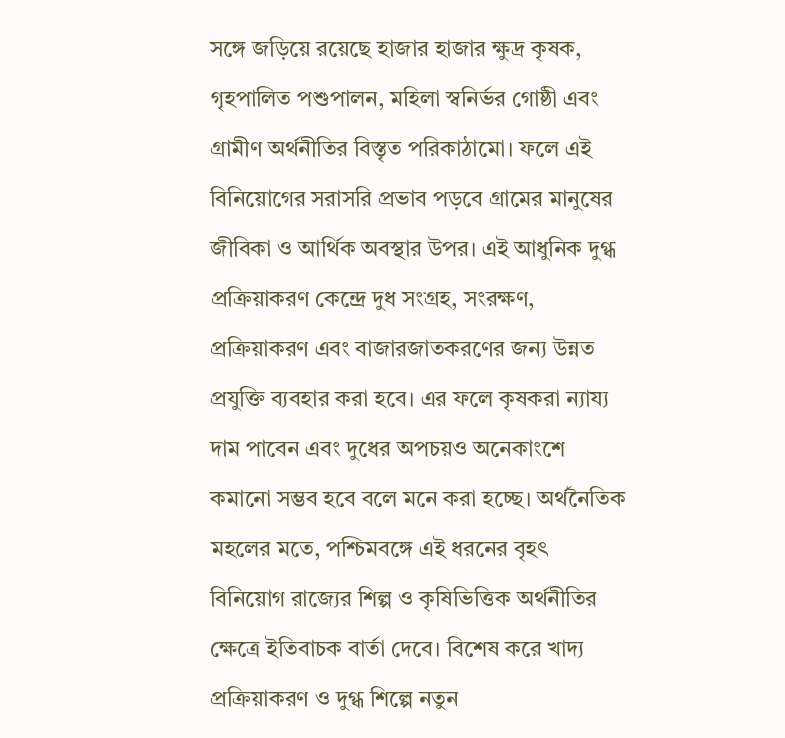সঙ্গে জড়িয়ে রয়েছে হাজার হাজার ক্ষুদ্র কৃষক, গৃহপালিত পশুপালন, মহিলা স্বনির্ভর গোষ্ঠী এবং গ্রামীণ অর্থনীতির বিস্তৃত পরিকাঠামো। ফলে এই বিনিয়োগের সরাসরি প্রভাব পড়বে গ্রামের মানুষের জীবিকা ও আর্থিক অবস্থার উপর। এই আধুনিক দুগ্ধ প্রক্রিয়াকরণ কেন্দ্রে দুধ সংগ্রহ, সংরক্ষণ, প্রক্রিয়াকরণ এবং বাজারজাতকরণের জন্য উন্নত প্রযুক্তি ব্যবহার করা হবে। এর ফলে কৃষকরা ন্যায্য দাম পাবেন এবং দুধের অপচয়ও অনেকাংশে কমানো সম্ভব হবে বলে মনে করা হচ্ছে। অর্থনৈতিক মহলের মতে, পশ্চিমবঙ্গে এই ধরনের বৃহৎ বিনিয়োগ রাজ্যের শিল্প ও কৃষিভিত্তিক অর্থনীতির ক্ষেত্রে ইতিবাচক বার্তা দেবে। বিশেষ করে খাদ্য প্রক্রিয়াকরণ ও দুগ্ধ শিল্পে নতুন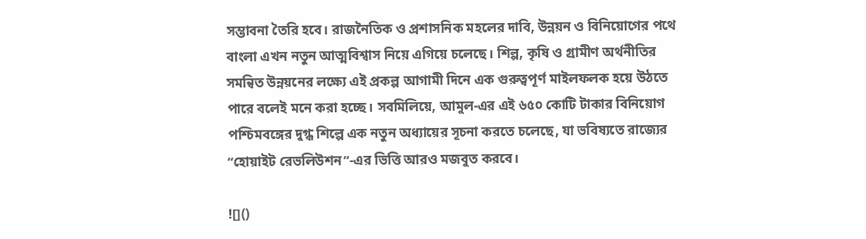সম্ভাবনা তৈরি হবে। রাজনৈতিক ও প্রশাসনিক মহলের দাবি, উন্নয়ন ও বিনিয়োগের পথে বাংলা এখন নতুন আত্মবিশ্বাস নিয়ে এগিয়ে চলেছে। শিল্প, কৃষি ও গ্রামীণ অর্থনীতির সমন্বিত উন্নয়নের লক্ষ্যে এই প্রকল্প আগামী দিনে এক গুরুত্বপূর্ণ মাইলফলক হয়ে উঠতে পারে বলেই মনে করা হচ্ছে। সবমিলিয়ে, আমুল-এর এই ৬৫০ কোটি টাকার বিনিয়োগ পশ্চিমবঙ্গের দুগ্ধ শিল্পে এক নতুন অধ্যায়ের সূচনা করতে চলেছে, যা ভবিষ্যতে রাজ্যের “হোয়াইট রেভলিউশন”-এর ভিত্তি আরও মজবুত করবে।

![]()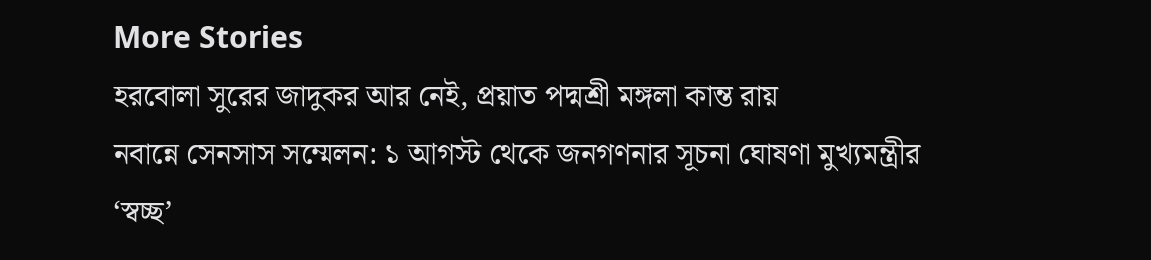More Stories
হরবোলা সুরের জাদুকর আর নেই, প্রয়াত পদ্মশ্রী মঙ্গলা কান্ত রায়
নবান্নে সেনসাস সম্মেলন: ১ আগস্ট থেকে জনগণনার সূচনা ঘোষণা মুখ্যমন্ত্রীর
‘স্বচ্ছ’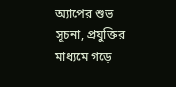অ্যাপের শুভ সূচনা, প্রযুক্তির মাধ্যমে গড়ে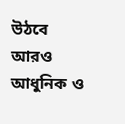উঠবে আরও আধুনিক ও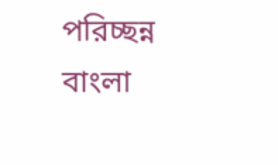পরিচ্ছন্ন বাংলা